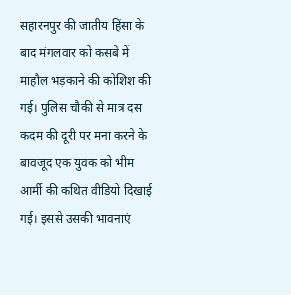सहारनपुर की जातीय हिंसा के बाद मंगलवार को कसबे में माहौल भड़काने की कोशिश की गई। पुलिस चौकी से मात्र दस कदम की दूरी पर मना करने के बावजूद एक युवक को भीम आर्मी की कथित वीडियो दिखाई गई। इससे उसकी भावनाएं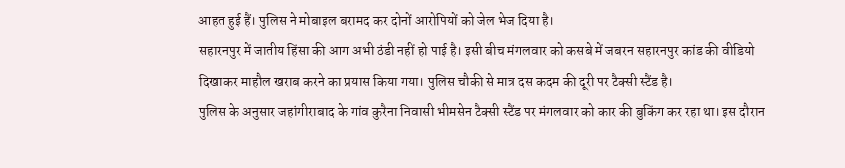आहत हुई हैं। पुलिस ने मोबाइल बरामद कर दोनों आरोपियों को जेल भेज दिया है।
सहारनपुर में जातीय हिंसा की आग अभी ठंडी नहीं हो पाई है। इसी बीच मंगलवार को कसबे में जबरन सहारनपुर कांड की वीडियो दिखाकर माहौल खराब करने का प्रयास किया गया। पुलिस चौकी से मात्र दस कदम की दूरी पर टैक्सी स्टैंड है।
पुलिस के अनुसार जहांगीराबाद के गांव कुरैना निवासी भीमसेन टैक्सी स्टैंड पर मंगलवार को कार की बुकिंग कर रहा था। इस दौरान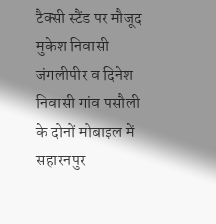टैक्सी स्टैंड पर मौजूद मुकेश निवासी जंगलीपीर व दिनेश निवासी गांव पसौली के दोनों मोबाइल में सहारनपुर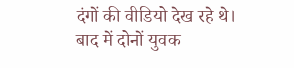दंगों की वीडियो देख रहे थे।
बाद में दोनों युवक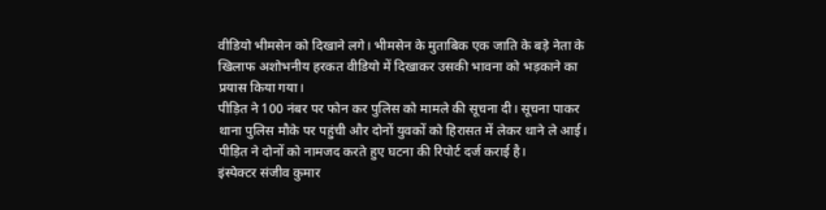वीडियो भीमसेन को दिखाने लगे। भीमसेन के मुताबिक एक जाति के बड़े नेता के खिलाफ अशोभनीय हरकत वीडियो में दिखाकर उसकी भावना को भड़काने का प्रयास किया गया।
पीड़ित ने 100 नंबर पर फोन कर पुलिस को मामले की सूचना दी। सूचना पाकर थाना पुलिस मौके पर पहुंची और दोनों युवकों को हिरासत में लेकर थाने ले आई। पीड़ित ने दोनों को नामजद करते हुए घटना की रिपोर्ट दर्ज कराई है।
इंस्पेक्टर संजीव कुमार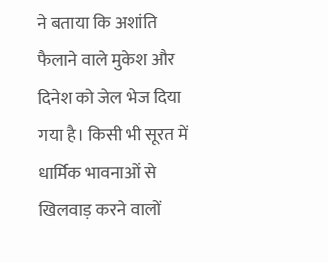ने बताया कि अशांति फैलाने वाले मुकेश और दिनेश को जेल भेज दिया गया है। किसी भी सूरत में धार्मिक भावनाओं से खिलवाड़ करने वालों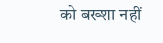को बख्शा नहीं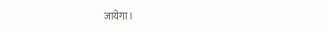जायेगा।